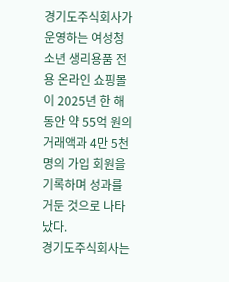경기도주식회사가 운영하는 여성청소년 생리용품 전용 온라인 쇼핑몰이 2025년 한 해 동안 약 55억 원의 거래액과 4만 5천 명의 가입 회원을 기록하며 성과를 거둔 것으로 나타났다.
경기도주식회사는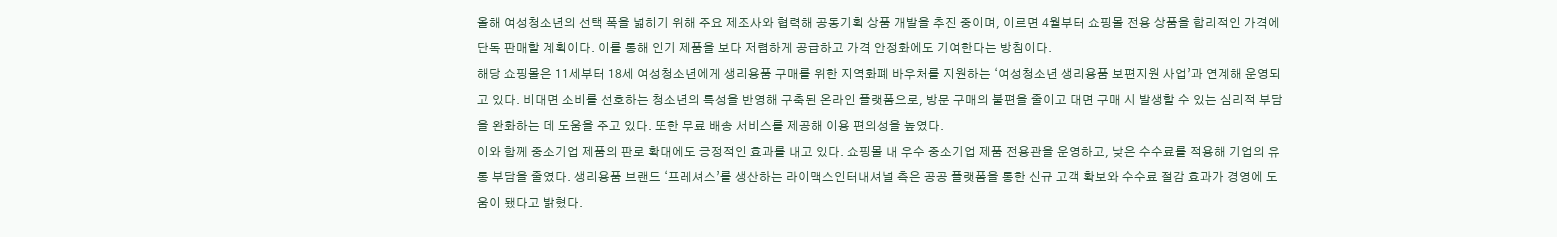올해 여성청소년의 선택 폭을 넓히기 위해 주요 제조사와 협력해 공동기획 상품 개발을 추진 중이며, 이르면 4월부터 쇼핑몰 전용 상품을 합리적인 가격에 단독 판매할 계획이다. 이를 통해 인기 제품을 보다 저렴하게 공급하고 가격 안정화에도 기여한다는 방침이다.
해당 쇼핑몰은 11세부터 18세 여성청소년에게 생리용품 구매를 위한 지역화폐 바우처를 지원하는 ‘여성청소년 생리용품 보편지원 사업’과 연계해 운영되고 있다. 비대면 소비를 선호하는 청소년의 특성을 반영해 구축된 온라인 플랫폼으로, 방문 구매의 불편을 줄이고 대면 구매 시 발생할 수 있는 심리적 부담을 완화하는 데 도움을 주고 있다. 또한 무료 배송 서비스를 제공해 이용 편의성을 높였다.
이와 함께 중소기업 제품의 판로 확대에도 긍정적인 효과를 내고 있다. 쇼핑몰 내 우수 중소기업 제품 전용관을 운영하고, 낮은 수수료를 적용해 기업의 유통 부담을 줄였다. 생리용품 브랜드 ‘프레셔스’를 생산하는 라이맥스인터내셔널 측은 공공 플랫폼을 통한 신규 고객 확보와 수수료 절감 효과가 경영에 도움이 됐다고 밝혔다.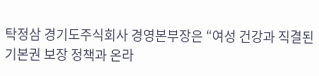탁정삼 경기도주식회사 경영본부장은 “여성 건강과 직결된 기본권 보장 정책과 온라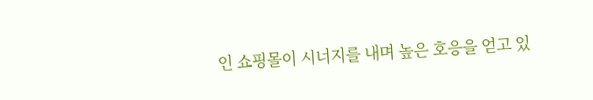인 쇼핑몰이 시너지를 내며 높은 호응을 얻고 있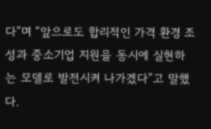다”며 “앞으로도 합리적인 가격 환경 조성과 중소기업 지원을 동시에 실현하는 모델로 발전시켜 나가겠다”고 말했다.